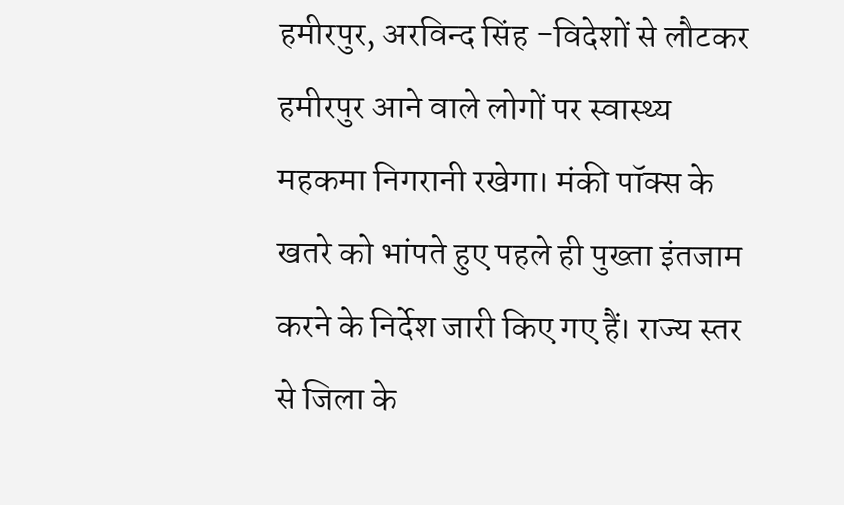हमीरपुर, अरविन्द सिंह -विदेशों से लौटकर हमीरपुर आने वाले लोगों पर स्वास्थ्य महकमा निगरानी रखेगा। मंकी पॉक्स के खतरे को भांपते हुए पहले ही पुख्ता इंतजाम करने के निर्देश जारी किए गए हैं। राज्य स्तर से जिला के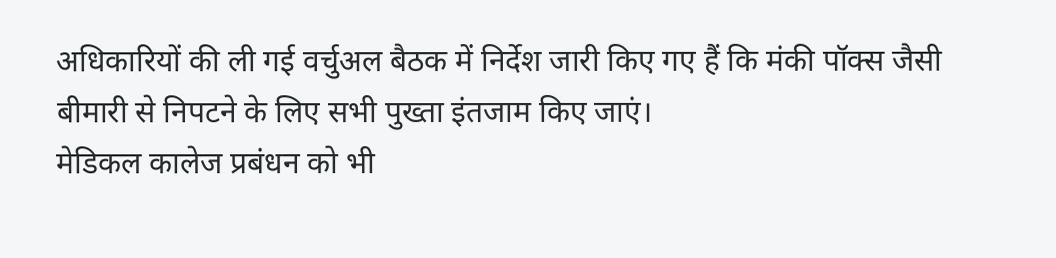अधिकारियों की ली गई वर्चुअल बैठक में निर्देश जारी किए गए हैं कि मंकी पॉक्स जैसी बीमारी से निपटने के लिए सभी पुख्ता इंतजाम किए जाएं।
मेडिकल कालेज प्रबंधन को भी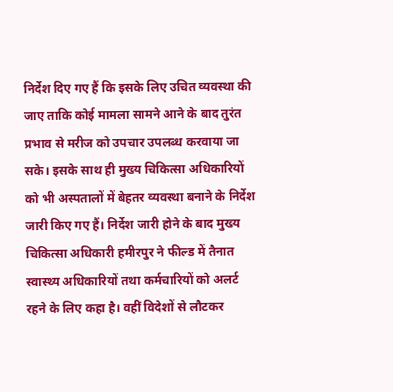निर्देश दिए गए हैं कि इसके लिए उचित व्यवस्था की जाए ताकि कोई मामला सामने आने के बाद तुरंत प्रभाव से मरीज को उपचार उपलब्ध करवाया जा सके। इसके साथ ही मुख्य चिकित्सा अधिकारियों को भी अस्पतालों में बेहतर व्यवस्था बनाने के निर्देश जारी किए गए हैं। निर्देश जारी होने के बाद मुख्य चिकित्सा अधिकारी हमीरपुर ने फील्ड में तैनात स्वास्थ्य अधिकारियों तथा कर्मचारियों को अलर्ट रहने के लिए कहा है। वहीं विदेशों से लौटकर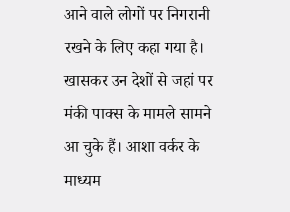आने वाले लोगों पर निगरानी रखने के लिए कहा गया है। खासकर उन देशों से जहां पर मंकी पाक्स के मामले सामने आ चुके हैं। आशा वर्कर के माध्यम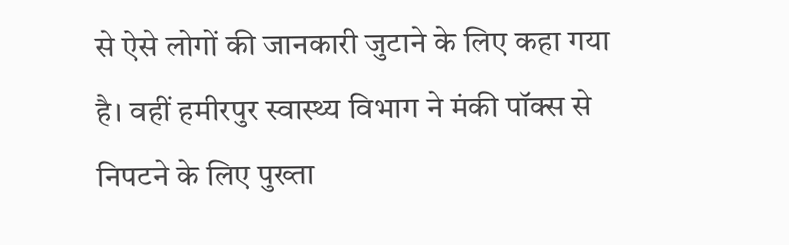से ऐसे लोगों की जानकारी जुटाने के लिए कहा गया है। वहीं हमीरपुर स्वास्थ्य विभाग ने मंकी पॉक्स से निपटने के लिए पुख्ता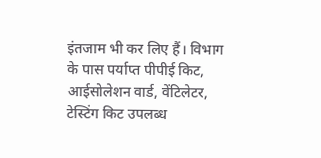इंतजाम भी कर लिए हैं। विभाग के पास पर्याप्त पीपीई किट, आईसोलेशन वार्ड, वेंटिलेटर, टेस्टिंग किट उपलब्ध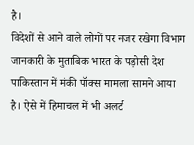है।
विदेशों से आने वाले लोगों पर नजर रखेगा विभाग
जानकारी के मुताबिक भारत के पड़ोसी देश पाकिस्तान में मंकी पॉक्स मामला सामने आया है। ऐसे में हिमाचल में भी अलर्ट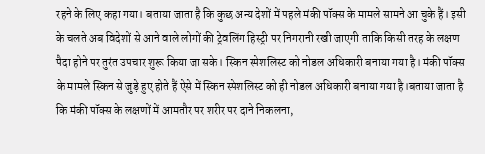रहने के लिए कहा गया। बताया जाता है कि कुछ अन्य देशों में पहले मंकी पॉक्स के मामले सामने आ चुके हैं। इसी के चलते अब विदेशों से आने वाले लोगों की ट्रेवलिंग हिस्ट्री पर निगरानी रखी जाएगी ताकि किसी तरह के लक्षण पैदा होने पर तुरंत उपचार शुरू किया जा सके। स्किन स्पेशलिस्ट को नोडल अधिकारी बनाया गया है। मंकी पॉक्स के मामले स्किन से जुड़े हुए होते हैं ऐसे में स्किन स्पेशलिस्ट को ही नोडल अधिकारी बनाया गया है।बताया जाता है कि मंकी पॉक्स के लक्षणों में आमतौर पर शरीर पर दाने निकलना,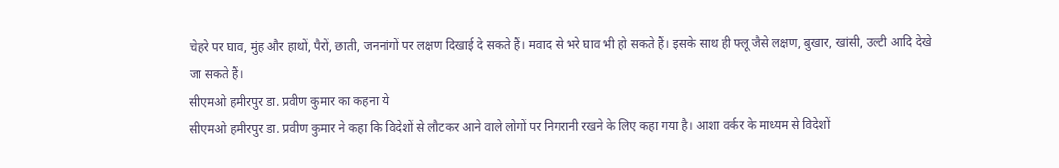चेहरे पर घाव, मुंह और हाथों, पैरों, छाती, जननांगों पर लक्षण दिखाई दे सकते हैं। मवाद से भरे घाव भी हो सकते हैं। इसके साथ ही फ्लू जैसे लक्षण, बुखार, खांसी, उल्टी आदि देखे जा सकते हैं।
सीएमओ हमीरपुर डा. प्रवीण कुमार का कहना ये
सीएमओ हमीरपुर डा. प्रवीण कुमार ने कहा कि विदेशों से लौटकर आने वाले लोगों पर निगरानी रखने के लिए कहा गया है। आशा वर्कर के माध्यम से विदेशों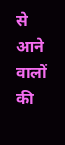से आने वालों की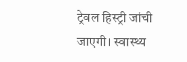ट्रेवल हिस्ट्री जांची जाएगी। स्वास्थ्य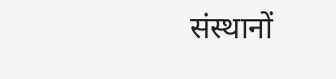संस्थानों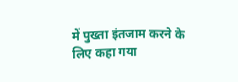में पुख्ता इंतजाम करने के लिए कहा गया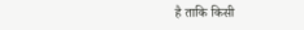है ताकि किसी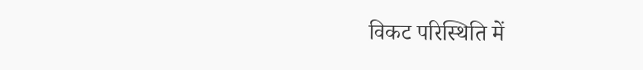विकट परिस्थिति में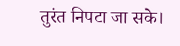तुरंत निपटा जा सके।